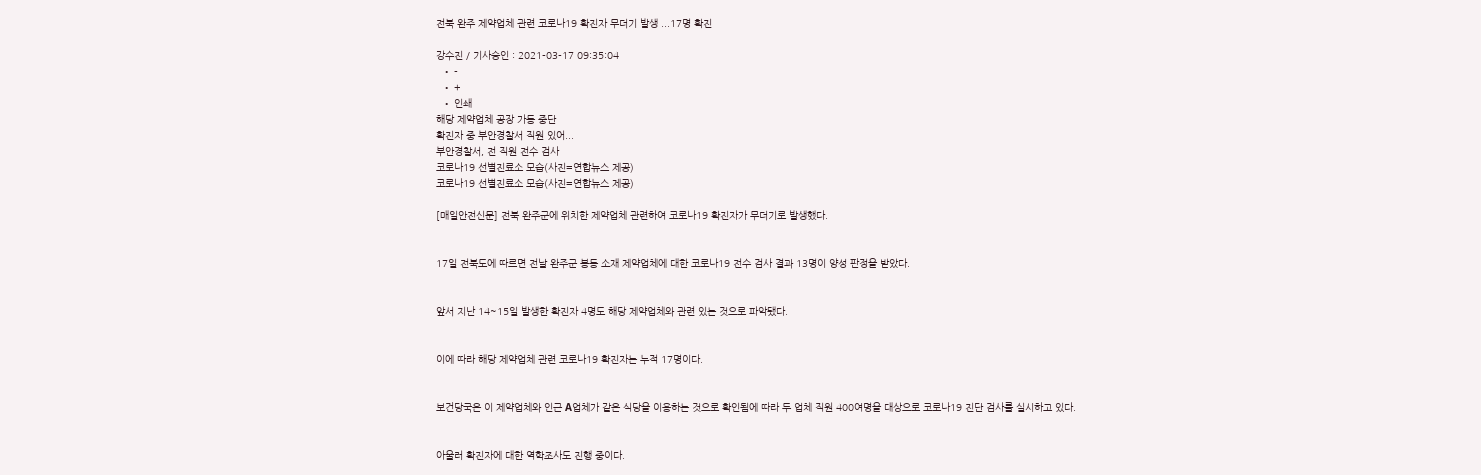전북 완주 제약업체 관련 코로나19 확진자 무더기 발생 ...17명 확진

강수진 / 기사승인 : 2021-03-17 09:35:04
  • -
  • +
  • 인쇄
해당 제약업체 공장 가동 중단
확진자 중 부안경찰서 직원 있어...
부안경찰서, 전 직원 전수 검사
코로나19 선별진료소 모습(사진=연합뉴스 제공)
코로나19 선별진료소 모습(사진=연합뉴스 제공)

[매일안전신문] 전북 완주군에 위치한 제약업체 관련하여 코로나19 확진자가 무더기로 발생했다.


17일 전북도에 따르면 전날 완주군 봉동 소재 제약업체에 대한 코로나19 전수 검사 결과 13명이 양성 판정을 받았다.


앞서 지난 14~15일 발생한 확진자 4명도 해당 제약업체와 관련 있는 것으로 파악됐다.


이에 따라 해당 제약업체 관련 코로나19 확진자는 누적 17명이다.


보건당국은 이 제약업체와 인근 A업체가 같은 식당을 이용하는 것으로 확인됨에 따라 두 업체 직원 400여명을 대상으로 코로나19 진단 검사를 실시하고 있다.


아울러 확진자에 대한 역학조사도 진행 중이다.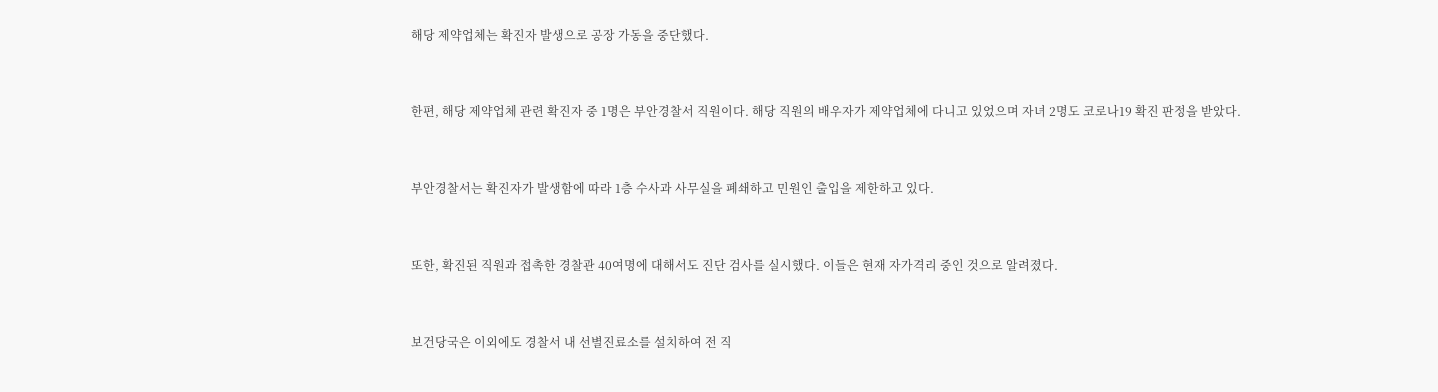해당 제약업체는 확진자 발생으로 공장 가동을 중단했다.


한편, 해당 제약업체 관련 확진자 중 1명은 부안경찰서 직원이다. 해당 직원의 배우자가 제약업체에 다니고 있었으며 자녀 2명도 코로나19 확진 판정을 받았다.


부안경찰서는 확진자가 발생함에 따라 1층 수사과 사무실을 폐쇄하고 민원인 출입을 제한하고 있다.


또한, 확진된 직원과 접촉한 경찰관 40여명에 대해서도 진단 검사를 실시했다. 이들은 현재 자가격리 중인 것으로 알려졌다.


보건당국은 이외에도 경찰서 내 선별진료소를 설치하여 전 직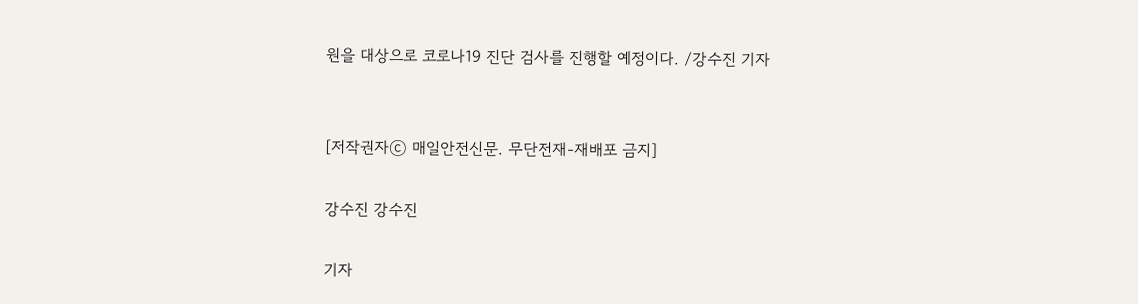원을 대상으로 코로나19 진단 검사를 진행할 예정이다. /강수진 기자


[저작권자ⓒ 매일안전신문. 무단전재-재배포 금지]

강수진 강수진

기자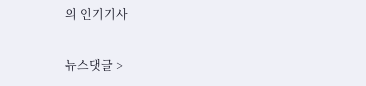의 인기기사

뉴스댓글 >